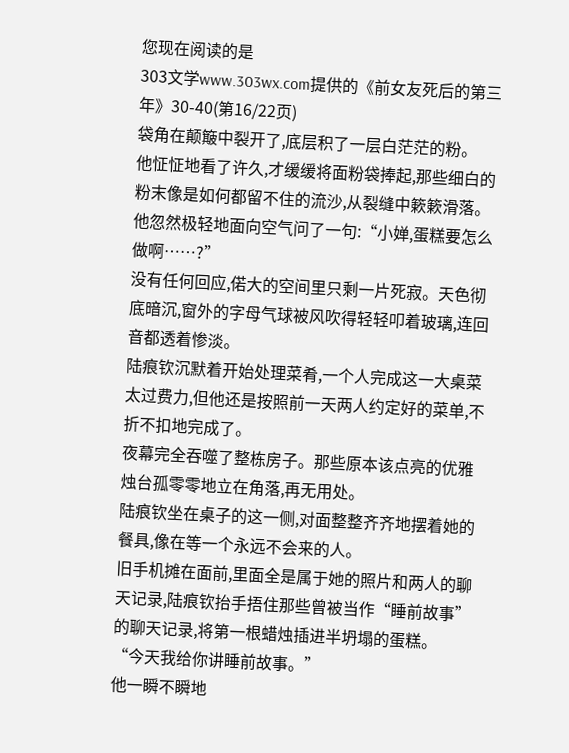您现在阅读的是
303文学www.303wx.com提供的《前女友死后的第三年》30-40(第16/22页)
袋角在颠簸中裂开了,底层积了一层白茫茫的粉。
他怔怔地看了许久,才缓缓将面粉袋捧起,那些细白的粉末像是如何都留不住的流沙,从裂缝中簌簌滑落。
他忽然极轻地面向空气问了一句:“小婵,蛋糕要怎么做啊……?”
没有任何回应,偌大的空间里只剩一片死寂。天色彻底暗沉,窗外的字母气球被风吹得轻轻叩着玻璃,连回音都透着惨淡。
陆痕钦沉默着开始处理菜肴,一个人完成这一大桌菜太过费力,但他还是按照前一天两人约定好的菜单,不折不扣地完成了。
夜幕完全吞噬了整栋房子。那些原本该点亮的优雅烛台孤零零地立在角落,再无用处。
陆痕钦坐在桌子的这一侧,对面整整齐齐地摆着她的餐具,像在等一个永远不会来的人。
旧手机摊在面前,里面全是属于她的照片和两人的聊天记录,陆痕钦抬手捂住那些曾被当作“睡前故事”的聊天记录,将第一根蜡烛插进半坍塌的蛋糕。
“今天我给你讲睡前故事。”
他一瞬不瞬地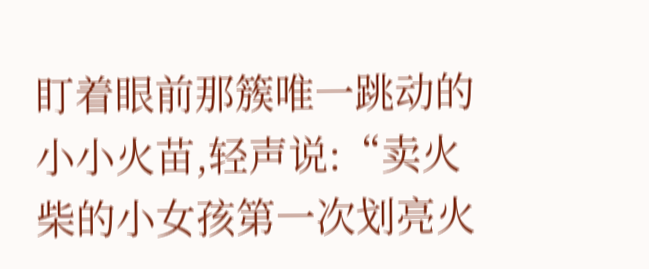盯着眼前那簇唯一跳动的小小火苗,轻声说:“卖火柴的小女孩第一次划亮火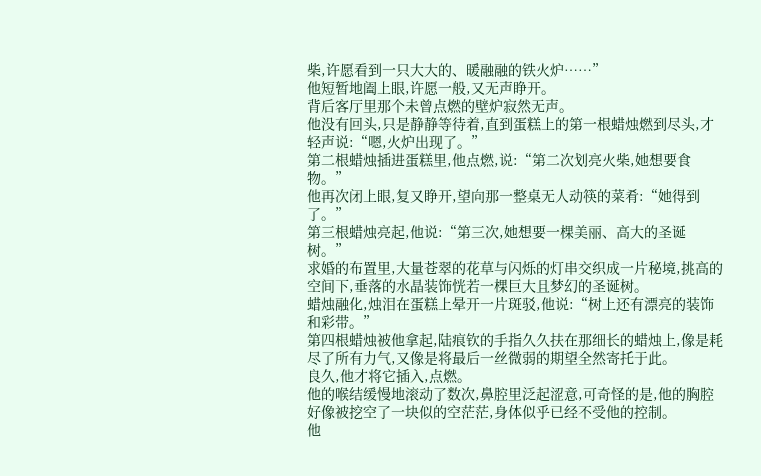柴,许愿看到一只大大的、暖融融的铁火炉……”
他短暂地阖上眼,许愿一般,又无声睁开。
背后客厅里那个未曾点燃的壁炉寂然无声。
他没有回头,只是静静等待着,直到蛋糕上的第一根蜡烛燃到尽头,才轻声说:“嗯,火炉出现了。”
第二根蜡烛插进蛋糕里,他点燃,说:“第二次划亮火柴,她想要食物。”
他再次闭上眼,复又睁开,望向那一整桌无人动筷的菜肴:“她得到了。”
第三根蜡烛亮起,他说:“第三次,她想要一棵美丽、高大的圣诞树。”
求婚的布置里,大量苍翠的花草与闪烁的灯串交织成一片秘境,挑高的空间下,垂落的水晶装饰恍若一棵巨大且梦幻的圣诞树。
蜡烛融化,烛泪在蛋糕上晕开一片斑驳,他说:“树上还有漂亮的装饰和彩带。”
第四根蜡烛被他拿起,陆痕钦的手指久久扶在那细长的蜡烛上,像是耗尽了所有力气,又像是将最后一丝微弱的期望全然寄托于此。
良久,他才将它插入,点燃。
他的喉结缓慢地滚动了数次,鼻腔里泛起涩意,可奇怪的是,他的胸腔好像被挖空了一块似的空茫茫,身体似乎已经不受他的控制。
他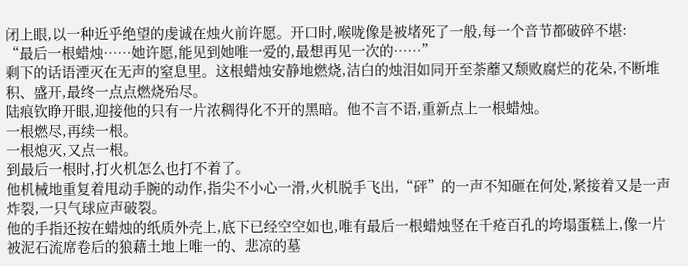闭上眼,以一种近乎绝望的虔诚在烛火前许愿。开口时,喉咙像是被堵死了一般,每一个音节都破碎不堪:
“最后一根蜡烛……她许愿,能见到她唯一爱的,最想再见一次的……”
剩下的话语湮灭在无声的窒息里。这根蜡烛安静地燃烧,洁白的烛泪如同开至荼蘼又颓败腐烂的花朵,不断堆积、盛开,最终一点点燃烧殆尽。
陆痕钦睁开眼,迎接他的只有一片浓稠得化不开的黑暗。他不言不语,重新点上一根蜡烛。
一根燃尽,再续一根。
一根熄灭,又点一根。
到最后一根时,打火机怎么也打不着了。
他机械地重复着甩动手腕的动作,指尖不小心一滑,火机脱手飞出,“砰”的一声不知砸在何处,紧接着又是一声炸裂,一只气球应声破裂。
他的手指还按在蜡烛的纸质外壳上,底下已经空空如也,唯有最后一根蜡烛竖在千疮百孔的垮塌蛋糕上,像一片被泥石流席卷后的狼藉土地上唯一的、悲凉的墓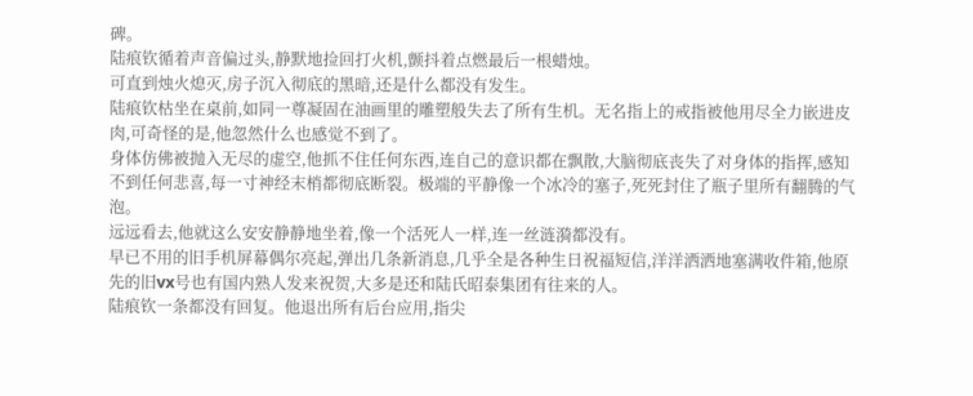碑。
陆痕钦循着声音偏过头,静默地捡回打火机,颤抖着点燃最后一根蜡烛。
可直到烛火熄灭,房子沉入彻底的黑暗,还是什么都没有发生。
陆痕钦枯坐在桌前,如同一尊凝固在油画里的雕塑般失去了所有生机。无名指上的戒指被他用尽全力嵌进皮肉,可奇怪的是,他忽然什么也感觉不到了。
身体仿佛被抛入无尽的虚空,他抓不住任何东西,连自己的意识都在飘散,大脑彻底丧失了对身体的指挥,感知不到任何悲喜,每一寸神经末梢都彻底断裂。极端的平静像一个冰冷的塞子,死死封住了瓶子里所有翻腾的气泡。
远远看去,他就这么安安静静地坐着,像一个活死人一样,连一丝涟漪都没有。
早已不用的旧手机屏幕偶尔亮起,弹出几条新消息,几乎全是各种生日祝福短信,洋洋洒洒地塞满收件箱,他原先的旧vx号也有国内熟人发来祝贺,大多是还和陆氏昭泰集团有往来的人。
陆痕钦一条都没有回复。他退出所有后台应用,指尖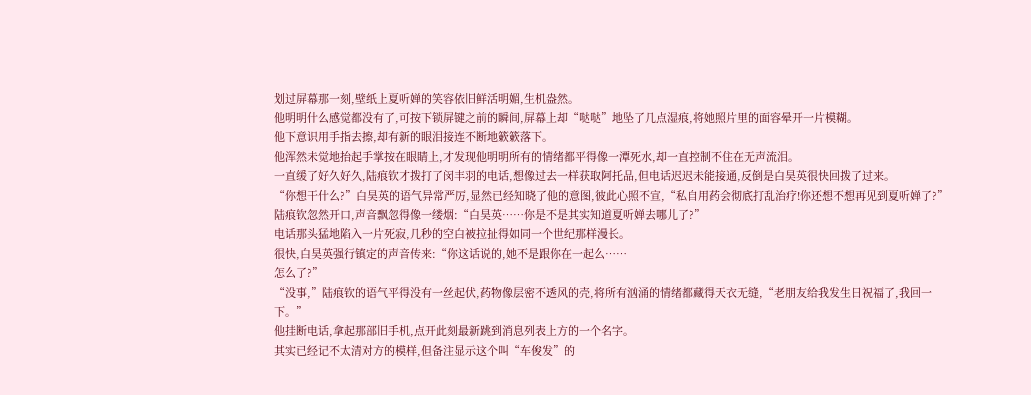划过屏幕那一刻,壁纸上夏听婵的笑容依旧鲜活明媚,生机盎然。
他明明什么感觉都没有了,可按下锁屏键之前的瞬间,屏幕上却“哒哒”地坠了几点湿痕,将她照片里的面容晕开一片模糊。
他下意识用手指去擦,却有新的眼泪接连不断地簌簌落下。
他浑然未觉地抬起手掌按在眼睛上,才发现他明明所有的情绪都平得像一潭死水,却一直控制不住在无声流泪。
一直缓了好久好久,陆痕钦才拨打了闵丰羽的电话,想像过去一样获取阿托品,但电话迟迟未能接通,反倒是白昊英很快回拨了过来。
“你想干什么?”白昊英的语气异常严厉,显然已经知晓了他的意图,彼此心照不宣,“私自用药会彻底打乱治疗!你还想不想再见到夏听婵了?”
陆痕钦忽然开口,声音飘忽得像一缕烟:“白昊英……你是不是其实知道夏听婵去哪儿了?”
电话那头猛地陷入一片死寂,几秒的空白被拉扯得如同一个世纪那样漫长。
很快,白昊英强行镇定的声音传来:“你这话说的,她不是跟你在一起么……
怎么了?”
“没事,”陆痕钦的语气平得没有一丝起伏,药物像层密不透风的壳,将所有汹涌的情绪都藏得天衣无缝,“老朋友给我发生日祝福了,我回一下。”
他挂断电话,拿起那部旧手机,点开此刻最新跳到消息列表上方的一个名字。
其实已经记不太清对方的模样,但备注显示这个叫“车俊发”的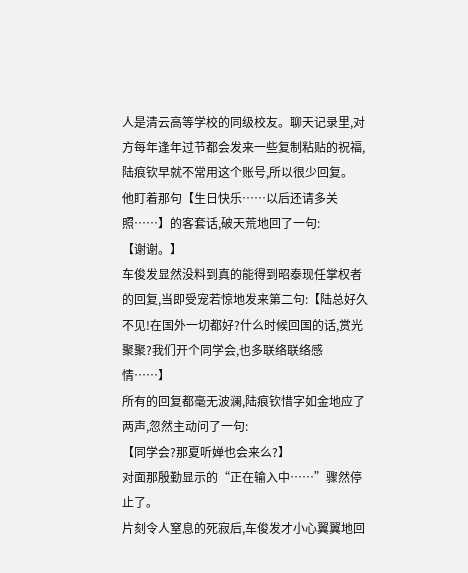人是清云高等学校的同级校友。聊天记录里,对方每年逢年过节都会发来一些复制粘贴的祝福,陆痕钦早就不常用这个账号,所以很少回复。
他盯着那句【生日快乐……以后还请多关照……】的客套话,破天荒地回了一句:
【谢谢。】
车俊发显然没料到真的能得到昭泰现任掌权者的回复,当即受宠若惊地发来第二句:【陆总好久不见!在国外一切都好?什么时候回国的话,赏光聚聚?我们开个同学会,也多联络联络感情……】
所有的回复都毫无波澜,陆痕钦惜字如金地应了两声,忽然主动问了一句:
【同学会?那夏听婵也会来么?】
对面那殷勤显示的“正在输入中……”骤然停止了。
片刻令人窒息的死寂后,车俊发才小心翼翼地回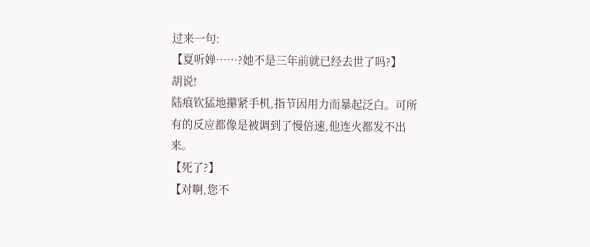过来一句:
【夏听婵……?她不是三年前就已经去世了吗?】
胡说!
陆痕钦猛地攥紧手机,指节因用力而暴起泛白。可所有的反应都像是被调到了慢倍速,他连火都发不出来。
【死了?】
【对啊,您不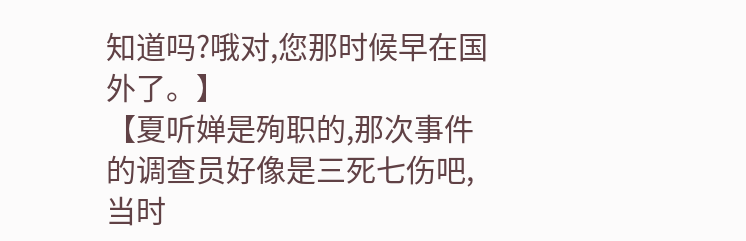知道吗?哦对,您那时候早在国外了。】
【夏听婵是殉职的,那次事件的调查员好像是三死七伤吧,当时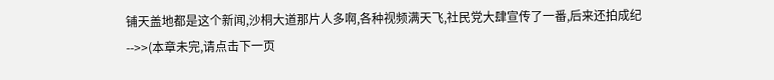铺天盖地都是这个新闻,沙桐大道那片人多啊,各种视频满天飞,社民党大肆宣传了一番,后来还拍成纪
-->>(本章未完,请点击下一页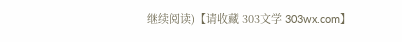继续阅读)【请收藏 303文学 303wx.com】